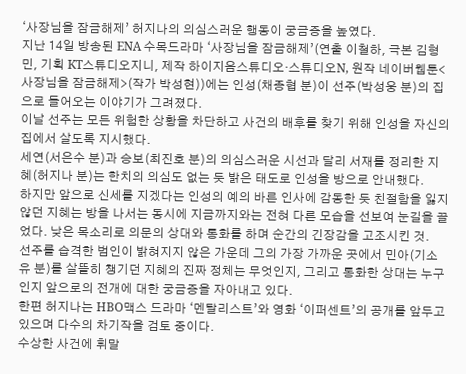‘사장님을 잠금해제’ 허지나의 의심스러운 행동이 궁금증을 높였다.
지난 14일 방송된 ENA 수목드라마 ‘사장님을 잠금해제’(연출 이철하, 극본 김형민, 기획 KT스튜디오지니, 제작 하이지음스튜디오·스튜디오N, 원작 네이버웹툰<사장님을 잠금해제>(작가 박성현))에는 인성(채종협 분)이 선주(박성웅 분)의 집으로 들어오는 이야기가 그려졌다.
이날 선주는 모든 위험한 상황을 차단하고 사건의 배후를 찾기 위해 인성을 자신의 집에서 살도록 지시했다.
세연(서은수 분)과 승보(최진호 분)의 의심스러운 시선과 달리 서재를 정리한 지혜(허지나 분)는 한치의 의심도 없는 듯 밝은 태도로 인성을 방으로 안내했다.
하지만 앞으로 신세를 지겠다는 인성의 예의 바른 인사에 감동한 듯 친절함을 잃지 않던 지혜는 방을 나서는 동시에 지금까지와는 전혀 다른 모습을 선보여 눈길을 끌었다. 낮은 목소리로 의문의 상대와 통화를 하며 순간의 긴장감을 고조시킨 것.
선주를 습격한 범인이 밝혀지지 않은 가운데 그의 가장 가까운 곳에서 민아(기소유 분)를 살뜰히 챙기던 지혜의 진짜 정체는 무엇인지, 그리고 통화한 상대는 누구인지 앞으로의 전개에 대한 궁금증을 자아내고 있다.
한편 허지나는 HBO맥스 드라마 ‘멘탈리스트’와 영화 ‘이퍼센트’의 공개를 앞두고 있으며 다수의 차기작을 검토 중이다.
수상한 사건에 휘말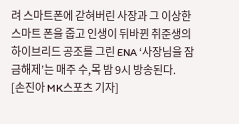려 스마트폰에 갇혀버린 사장과 그 이상한 스마트 폰을 줍고 인생이 뒤바뀐 취준생의 하이브리드 공조를 그린 ENA ‘사장님을 잠금해제’는 매주 수,목 밤 9시 방송된다.
[손진아 MK스포츠 기자]